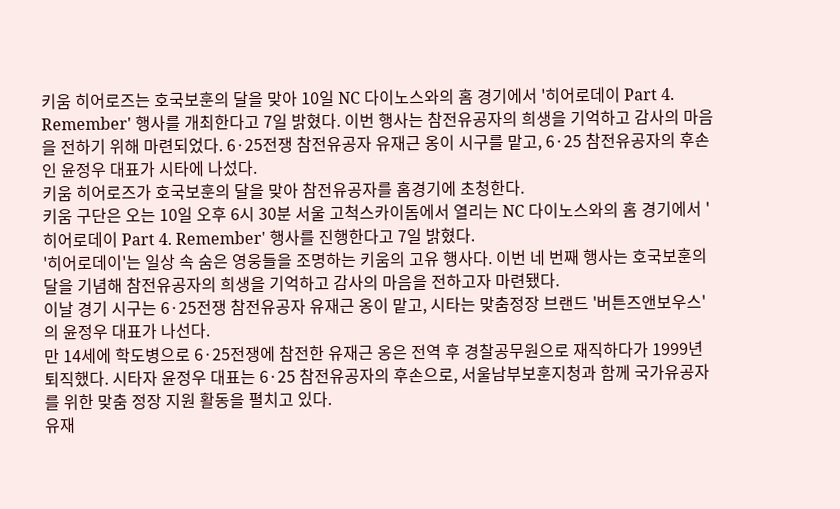키움 히어로즈는 호국보훈의 달을 맞아 10일 NC 다이노스와의 홈 경기에서 '히어로데이 Part 4. Remember' 행사를 개최한다고 7일 밝혔다. 이번 행사는 참전유공자의 희생을 기억하고 감사의 마음을 전하기 위해 마련되었다. 6·25전쟁 참전유공자 유재근 옹이 시구를 맡고, 6·25 참전유공자의 후손인 윤정우 대표가 시타에 나섰다.
키움 히어로즈가 호국보훈의 달을 맞아 참전유공자를 홈경기에 초청한다.
키움 구단은 오는 10일 오후 6시 30분 서울 고척스카이돔에서 열리는 NC 다이노스와의 홈 경기에서 '히어로데이 Part 4. Remember' 행사를 진행한다고 7일 밝혔다.
'히어로데이'는 일상 속 숨은 영웅들을 조명하는 키움의 고유 행사다. 이번 네 번째 행사는 호국보훈의 달을 기념해 참전유공자의 희생을 기억하고 감사의 마음을 전하고자 마련됐다.
이날 경기 시구는 6·25전쟁 참전유공자 유재근 옹이 맡고, 시타는 맞춤정장 브랜드 '버튼즈앤보우스'의 윤정우 대표가 나선다.
만 14세에 학도병으로 6·25전쟁에 참전한 유재근 옹은 전역 후 경찰공무원으로 재직하다가 1999년 퇴직했다. 시타자 윤정우 대표는 6·25 참전유공자의 후손으로, 서울남부보훈지청과 함께 국가유공자를 위한 맞춤 정장 지원 활동을 펼치고 있다.
유재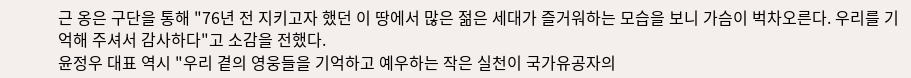근 옹은 구단을 통해 "76년 전 지키고자 했던 이 땅에서 많은 젊은 세대가 즐거워하는 모습을 보니 가슴이 벅차오른다. 우리를 기억해 주셔서 감사하다"고 소감을 전했다.
윤정우 대표 역시 "우리 곁의 영웅들을 기억하고 예우하는 작은 실천이 국가유공자의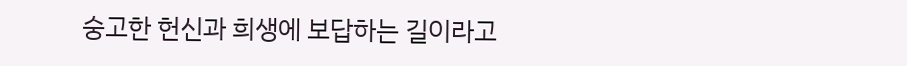숭고한 헌신과 희생에 보답하는 길이라고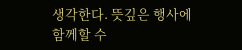생각한다. 뜻깊은 행사에 함께할 수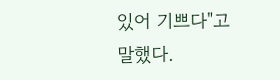있어 기쁘다"고 말했다.